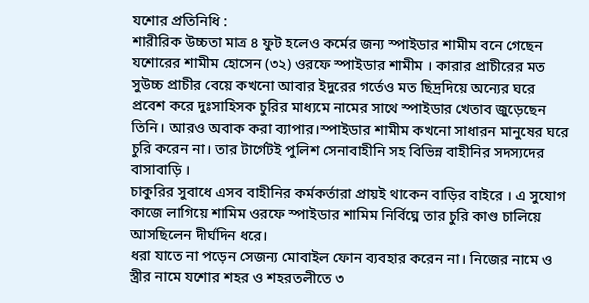যশোর প্রতিনিধি :
শারীরিক উচ্চতা মাত্র ৪ ফুট হলেও কর্মের জন্য স্পাইডার শামীম বনে গেছেন যশোরের শামীম হোসেন (৩২) ওরফে স্পাইডার শামীম । কারার প্রাচীরের মত সুউচ্চ প্রাচীর বেয়ে কখনো আবার ইদুরের গর্তেও মত ছিদ্রদিয়ে অন্যের ঘরে প্রবেশ করে দুঃসাহিসক চুরির মাধ্যমে নামের সাথে স্পাইডার খেতাব জুড়েছেন তিনি। আরও অবাক করা ব্যাপার।স্পাইডার শামীম কখনো সাধারন মানুষের ঘরে চুরি করেন না। তার টার্গেটই পুলিশ সেনাবাহীনি সহ বিভিন্ন বাহীনির সদস্যদের বাসাবাড়ি ।
চাকুরির সুবাধে এসব বাহীনির কর্মকর্তারা প্রায়ই থাকেন বাড়ির বাইরে । এ সুযোগ কাজে লাগিয়ে শামিম ওরফে স্পাইডার শামিম নির্বিঘ্নে তার চুরি কাণ্ড চালিয়ে আসছিলেন দীর্ঘদিন ধরে।
ধরা যাতে না পড়েন সেজন্য মোবাইল ফোন ব্যবহার করেন না। নিজের নামে ও স্ত্রীর নামে যশোর শহর ও শহরতলীতে ৩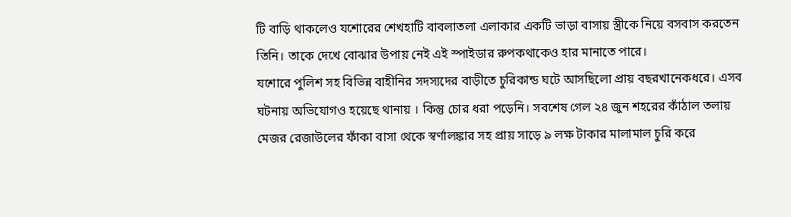টি বাড়ি থাকলেও যশোরের শেখহাটি বাবলাতলা এলাকার একটি ভাড়া বাসায় স্ত্রীকে নিয়ে বসবাস করতেন তিনি। তাকে দেখে বোঝার উপায় নেই এই স্পাইডার রুপকথাকেও হার মানাতে পারে।
যশোরে পুলিশ সহ বিভিন্ন বাহীনির সদস্যদের বাড়ীতে চুরিকান্ড ঘটে আসছিলো প্রায় বছরখানেকধরে। এসব ঘটনায় অভিযোগও হয়েছে থানায় । কিন্তু চোর ধরা পড়েনি। সবশেষ গেল ২৪ জুন শহরের কাঁঠাল তলায় মেজর রেজাউলের ফাঁকা বাসা থেকে স্বর্ণালঙ্কার সহ প্রায় সাড়ে ৯ লক্ষ টাকার মালামাল চুরি করে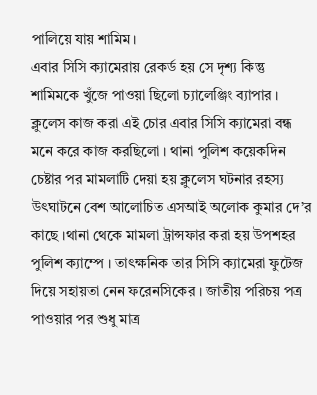পালিয়ে যায় শামিম।
এবার সিসি ক্যামেরায় রেকর্ড হয় সে দৃশ্য কিন্তু শামিমকে খুঁজে পাওয়া ছিলো চ্যালেঞ্জিং ব্যাপার । ক্লুলেস কাজ করা এই চোর এবার সিসি ক্যামেরা বন্ধ মনে করে কাজ করছিলো । থানা পুলিশ কয়েকদিন চেষ্টার পর মামলাটি দেয়া হয় ক্লুলেস ঘটনার রহস্য উৎঘাটনে বেশ আলোচিত এসআই অলোক কুমার দে’র কাছে ।থানা থেকে মামলা ট্রান্সফার করা হয় উপশহর পুলিশ ক্যাম্পে । তাৎক্ষনিক তার সিসি ক্যামেরা ফুটেজ দিয়ে সহায়তা নেন ফরেনসিকের । জাতীয় পরিচয় পত্র পাওয়ার পর শুধু মাত্র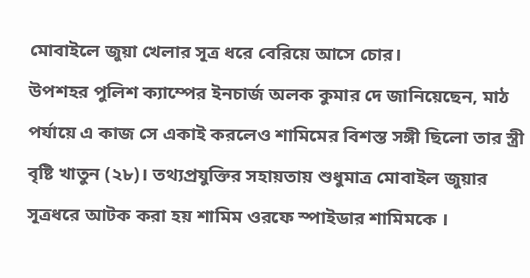মোবাইলে জুয়া খেলার সূত্র ধরে বেরিয়ে আসে চোর।
উপশহর পুলিশ ক্যাম্পের ইনচার্জ অলক কুমার দে জানিয়েছেন, মাঠ পর্যায়ে এ কাজ সে একাই করলেও শামিমের বিশস্ত সঙ্গী ছিলো তার স্ত্রী বৃষ্টি খাতুন (২৮)। তথ্যপ্রযুক্তির সহায়তায় শুধুমাত্র মোবাইল জুয়ার সূত্রধরে আটক করা হয় শামিম ওরফে স্পাইডার শামিমকে ।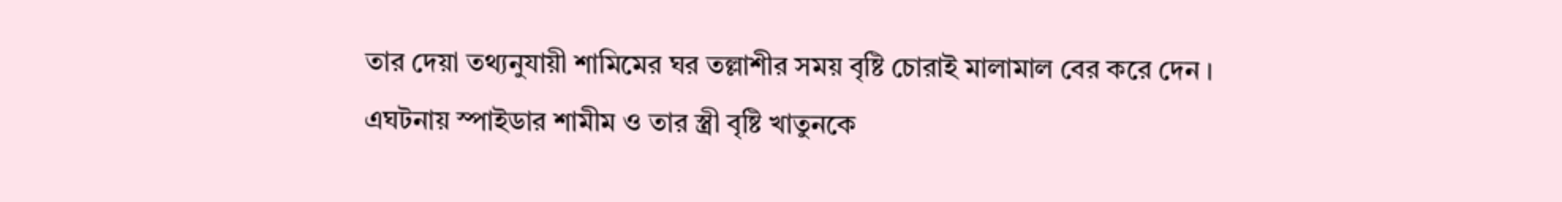তার দেয়া তথ্যনুযায়ী শামিমের ঘর তল্লাশীর সময় বৃষ্টি চোরাই মালামাল বের করে দেন ।
এঘটনায় স্পাইডার শামীম ও তার স্ত্রী বৃষ্টি খাতুনকে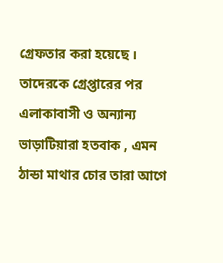গ্রেফতার করা হয়েছে ।
তাদেরকে গ্রেপ্তারের পর এলাকাবাসী ও অন্যান্য ভাড়াটিয়ারা হতবাক , এমন ঠান্ডা মাথার চোর তারা আগে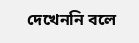দেখেননি বলে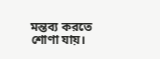মন্তব্য করতে শোণা যায়।